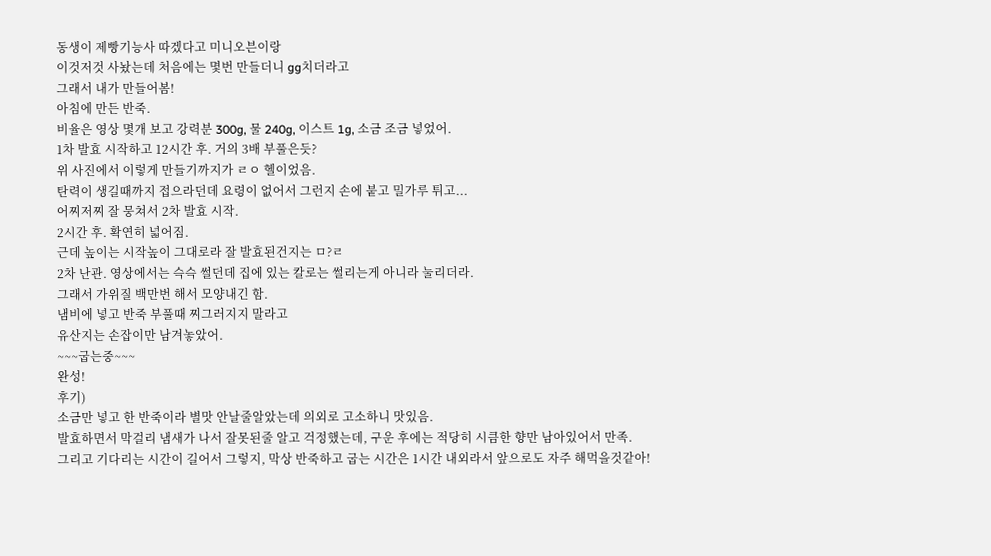동생이 제빵기능사 따겠다고 미니오븐이랑
이것저것 사놨는데 처음에는 몇번 만들더니 gg치더라고
그래서 내가 만들어봄!
아침에 만든 반죽.
비율은 영상 몇개 보고 강력분 300g, 물 240g, 이스트 1g, 소금 조금 넣었어.
1차 발효 시작하고 12시간 후. 거의 3배 부풀은듯?
위 사진에서 이렇게 만들기까지가 ㄹㅇ 헬이었음.
탄력이 생길때까지 접으라던데 요령이 없어서 그런지 손에 붙고 밀가루 튀고...
어찌저찌 잘 뭉쳐서 2차 발효 시작.
2시간 후. 확연히 넓어짐.
근데 높이는 시작높이 그대로라 잘 발효된건지는 ㅁ?ㄹ
2차 난관. 영상에서는 슥슥 썰던데 집에 있는 칼로는 썰리는게 아니라 눌리더라.
그래서 가위질 백만번 해서 모양내긴 함.
냄비에 넣고 반죽 부풀때 찌그러지지 말라고
유산지는 손잡이만 남겨놓았어.
~~~굽는중~~~
완성!
후기)
소금만 넣고 한 반죽이라 별맛 안날줄알았는데 의외로 고소하니 맛있음.
발효하면서 막걸리 냄새가 나서 잘못된줄 알고 걱정했는데, 구운 후에는 적당히 시큼한 향만 남아있어서 만족.
그리고 기다리는 시간이 길어서 그렇지, 막상 반죽하고 굽는 시간은 1시간 내외라서 앞으로도 자주 해먹을것같아!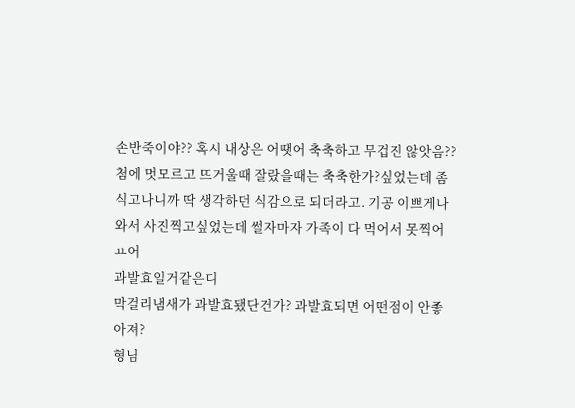손반죽이야?? 혹시 내상은 어땟어 축축하고 무겁진 않앗음??
첨에 멋모르고 뜨거울때 잘랐을때는 축축한가?싶었는데 좀 식고나니까 딱 생각하던 식감으로 되더라고. 기공 이쁘게나와서 사진찍고싶었는데 썰자마자 가족이 다 먹어서 못찍어ㅛ어
과발효일거같은디
막걸리냄새가 과발효됐단건가? 과발효되면 어떤점이 안좋아져?
형님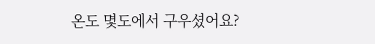온도 몇도에서 구우셨어요?